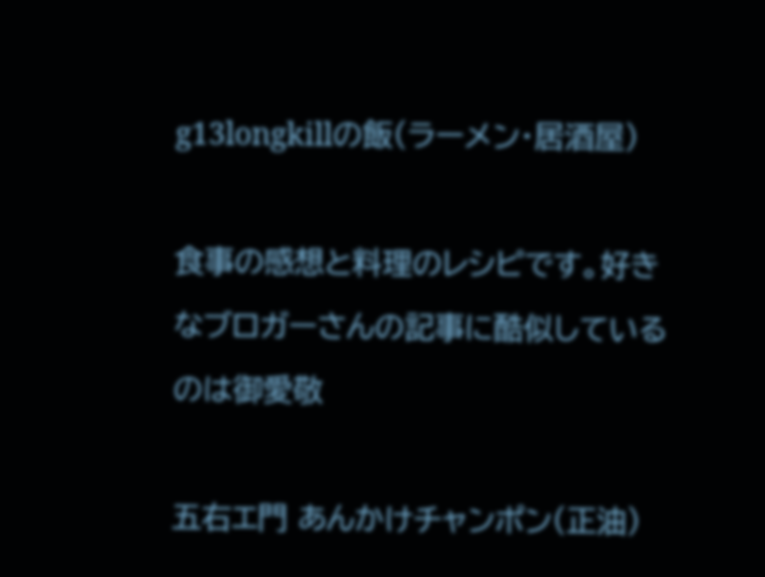g13longkillの飯(ラーメン・居酒屋)

食事の感想と料理のレシピです。好きなブロガーさんの記事に酷似しているのは御愛敬

五右エ門 あんかけチャンポン(正油)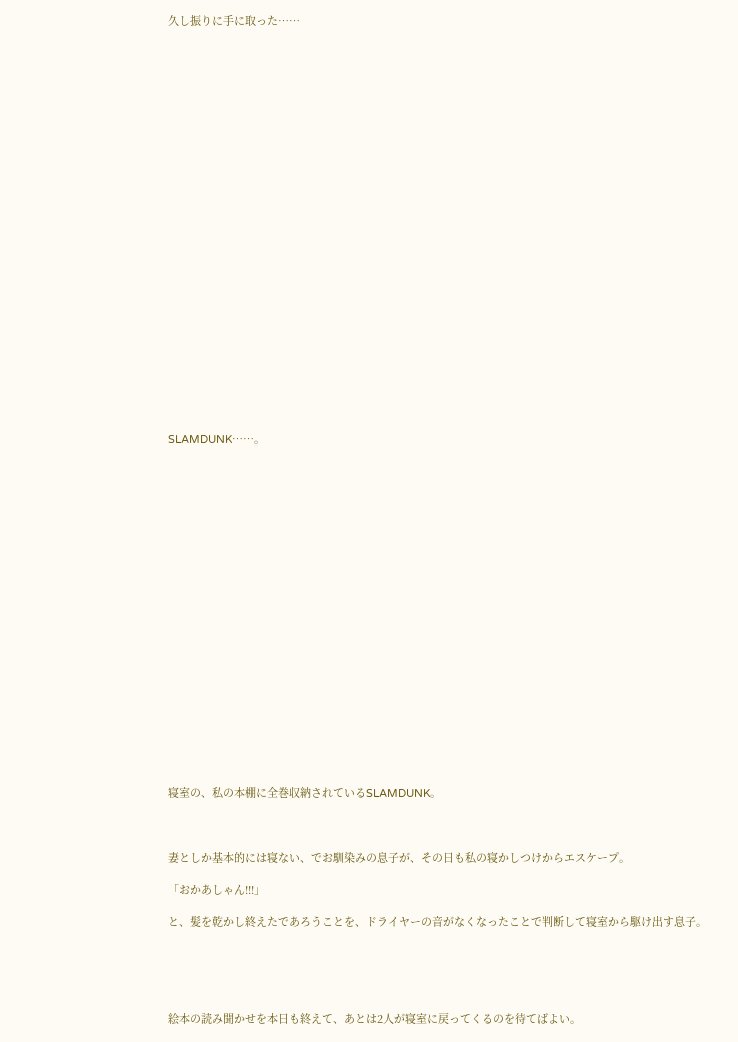久し振りに手に取った⋯⋯

























SLAMDUNK⋯⋯。





















寝室の、私の本棚に全巻収納されているSLAMDUNK。



妻としか基本的には寝ない、でお馴染みの息子が、その日も私の寝かしつけからエスケープ。

「おかあしゃん!!!」

と、髪を乾かし終えたであろうことを、ドライヤーの音がなくなったことで判断して寝室から駆け出す息子。





絵本の読み聞かせを本日も終えて、あとは2人が寝室に戻ってくるのを待てばよい。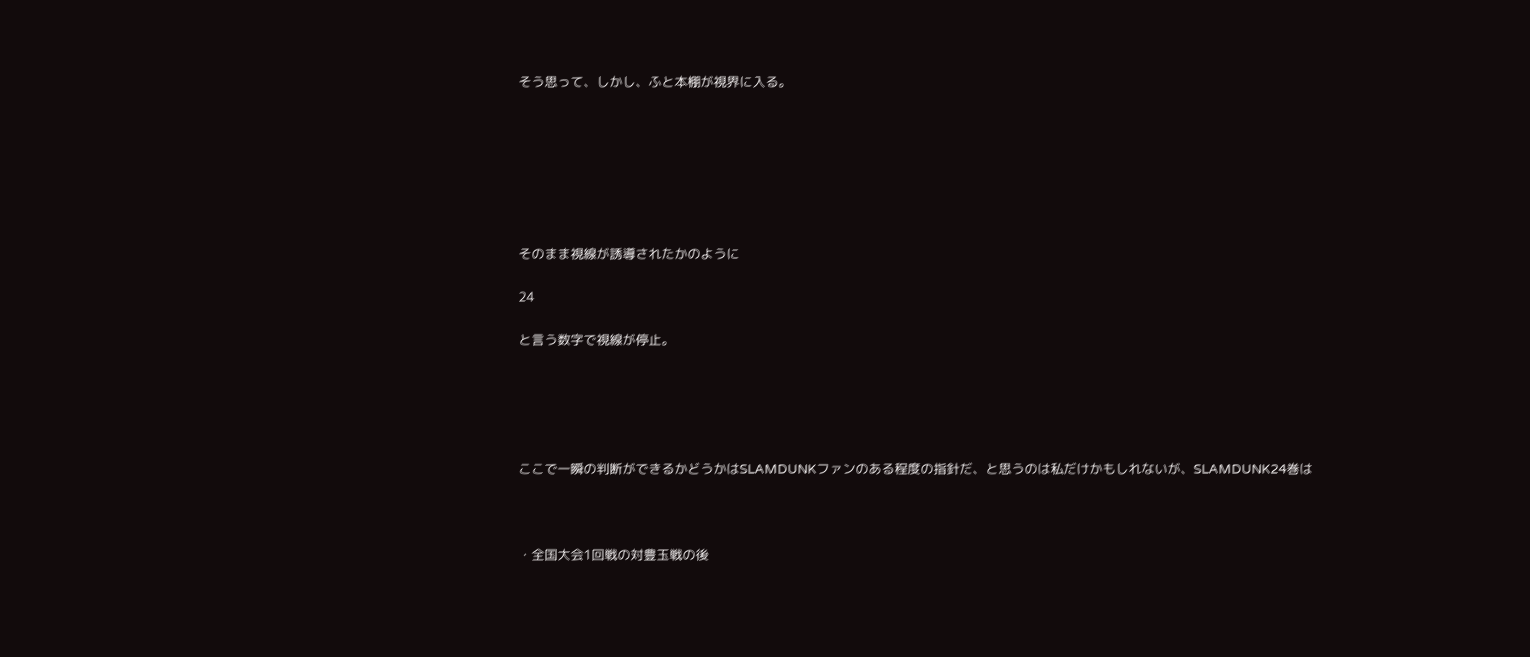そう思って、しかし、ふと本棚が視界に入る。







そのまま視線が誘導されたかのように

24

と言う数字で視線が停止。





ここで一瞬の判断ができるかどうかはSLAMDUNKファンのある程度の指針だ、と思うのは私だけかもしれないが、SLAMDUNK24巻は



・全国大会1回戦の対豊玉戦の後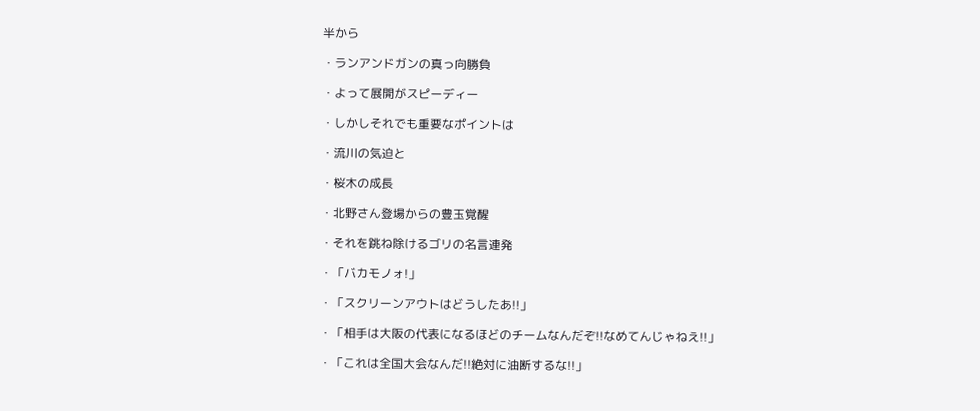半から

・ランアンドガンの真っ向勝負

・よって展開がスピーディー

・しかしそれでも重要なポイントは

・流川の気迫と

・桜木の成長

・北野さん登場からの豊玉覚醒

・それを跳ね除けるゴリの名言連発

・「バカモノォ!」

・「スクリーンアウトはどうしたあ!!」

・「相手は大阪の代表になるほどのチームなんだぞ!!なめてんじゃねえ!!」

・「これは全国大会なんだ!!絶対に油断するな!!」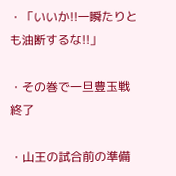・「いいか!!一瞬たりとも油断するな!!」

・その巻で一旦豊玉戦終了

・山王の試合前の準備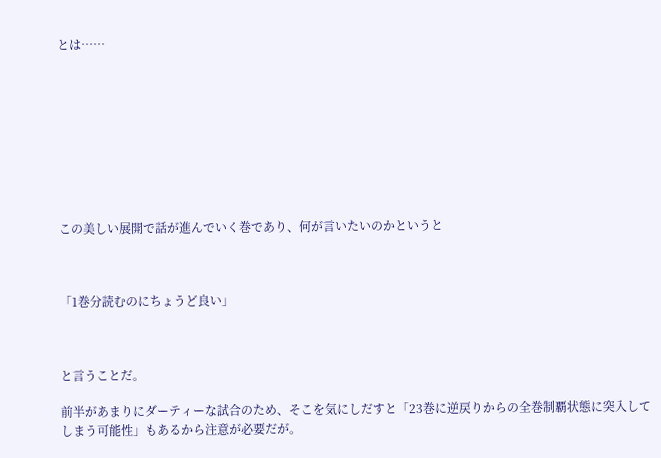とは⋯⋯









この美しい展開で話が進んでいく巻であり、何が言いたいのかというと



「1巻分読むのにちょうど良い」



と言うことだ。

前半があまりにダーティーな試合のため、そこを気にしだすと「23巻に逆戻りからの全巻制覇状態に突入してしまう可能性」もあるから注意が必要だが。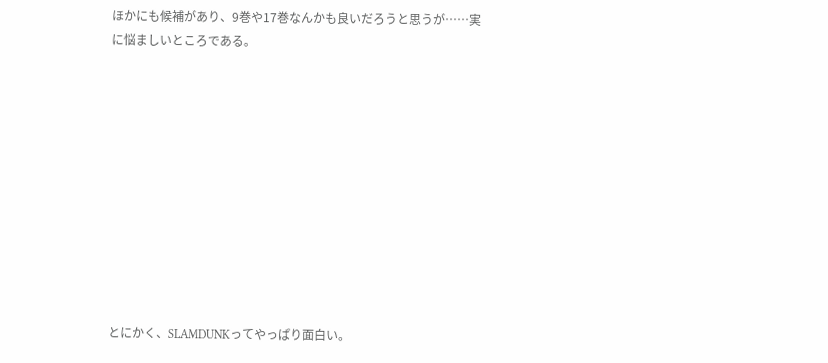ほかにも候補があり、9巻や17巻なんかも良いだろうと思うが⋯⋯実に悩ましいところである。











とにかく、SLAMDUNKってやっぱり面白い。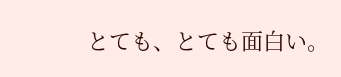とても、とても面白い。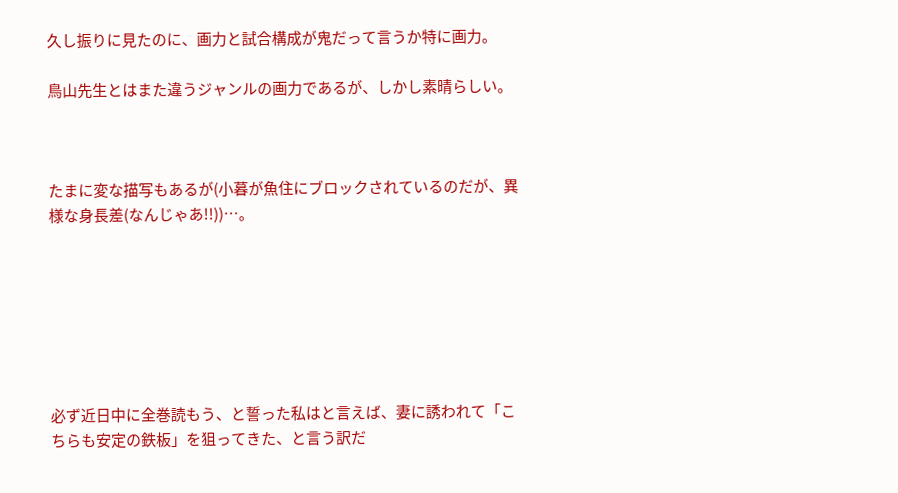久し振りに見たのに、画力と試合構成が鬼だって言うか特に画力。

鳥山先生とはまた違うジャンルの画力であるが、しかし素晴らしい。



たまに変な描写もあるが(小暮が魚住にブロックされているのだが、異様な身長差(なんじゃあ!!))⋯。







必ず近日中に全巻読もう、と誓った私はと言えば、妻に誘われて「こちらも安定の鉄板」を狙ってきた、と言う訳だ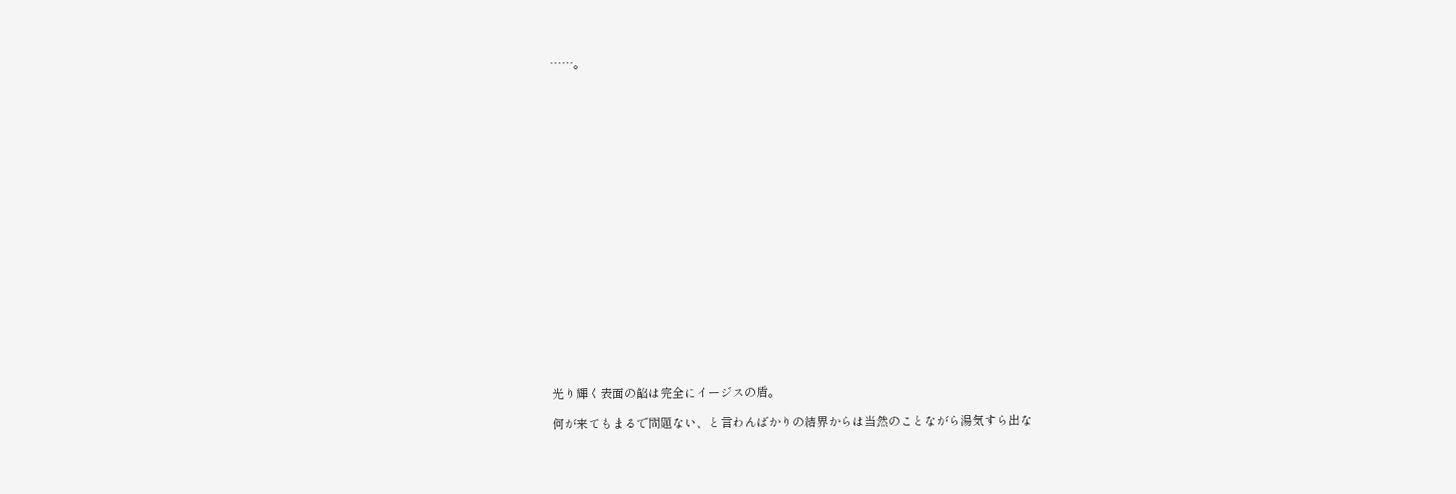⋯⋯。





















光り輝く表面の餡は完全にイージスの盾。

何が来てもまるで問題ない、と言わんばかりの結界からは当然のことながら湯気すら出な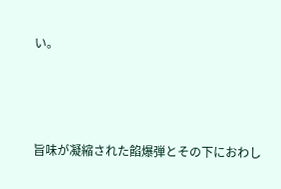い。



旨味が凝縮された餡爆弾とその下におわし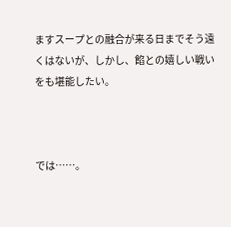ますスープとの融合が来る日までそう遠くはないが、しかし、餡との嬉しい戦いをも堪能したい。



では⋯⋯。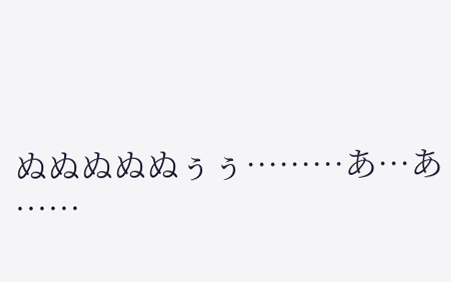ぬぬぬぬぬぅぅ⋯⋯⋯あ⋯あ⋯⋯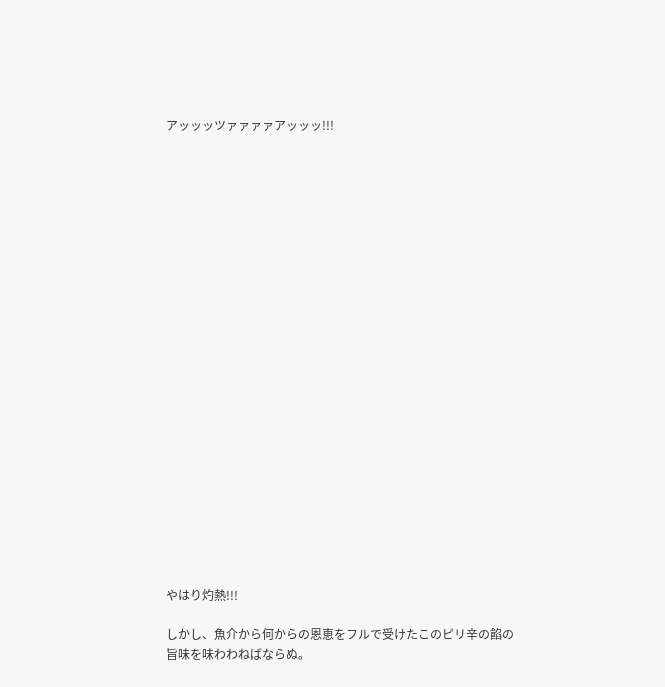アッッッツァァァァアッッッ!!!























やはり灼熱!!!

しかし、魚介から何からの恩恵をフルで受けたこのピリ辛の餡の旨味を味わわねばならぬ。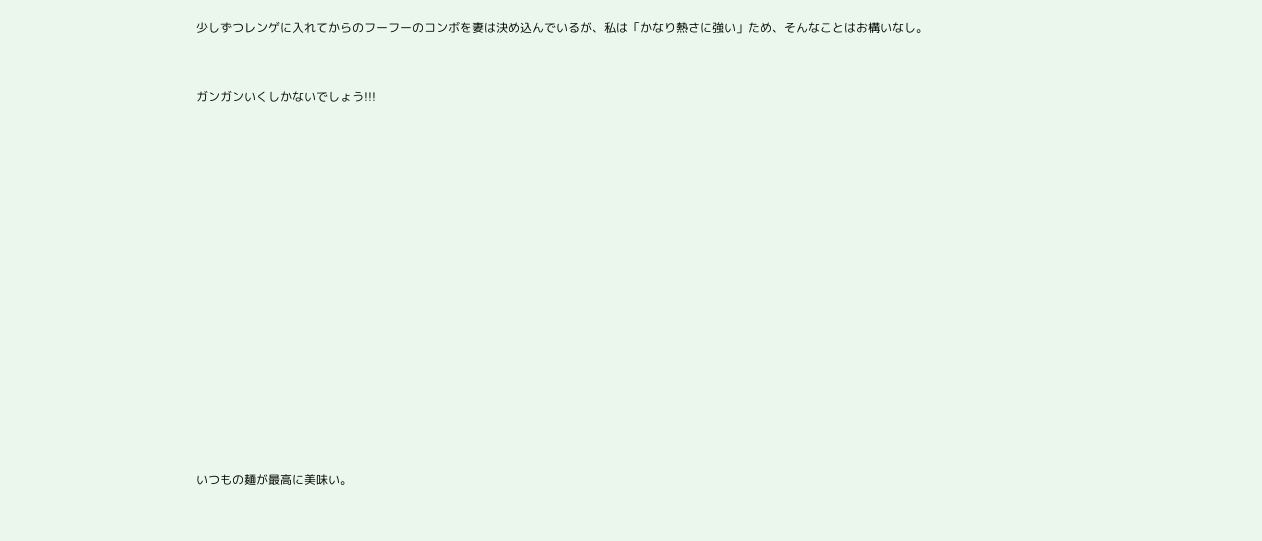少しずつレンゲに入れてからのフーフーのコンボを妻は決め込んでいるが、私は「かなり熱さに強い」ため、そんなことはお構いなし。



ガンガンいくしかないでしょう!!!





















いつもの麺が最高に美味い。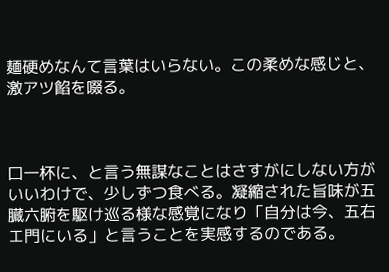麺硬めなんて言葉はいらない。この柔めな感じと、激アツ餡を啜る。



口一杯に、と言う無謀なことはさすがにしない方がいいわけで、少しずつ食べる。凝縮された旨味が五臓六腑を駆け巡る様な感覚になり「自分は今、五右エ門にいる」と言うことを実感するのである。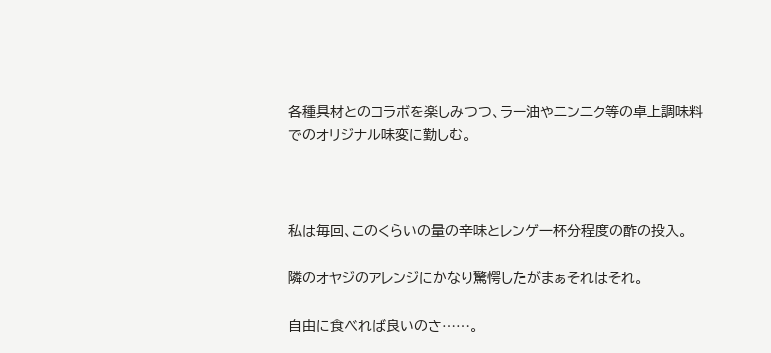各種具材とのコラボを楽しみつつ、ラー油やニンニク等の卓上調味料でのオリジナル味変に勤しむ。



私は毎回、このくらいの量の辛味とレンゲ一杯分程度の酢の投入。

隣のオヤジのアレンジにかなり驚愕したがまぁそれはそれ。

自由に食べれば良いのさ⋯⋯。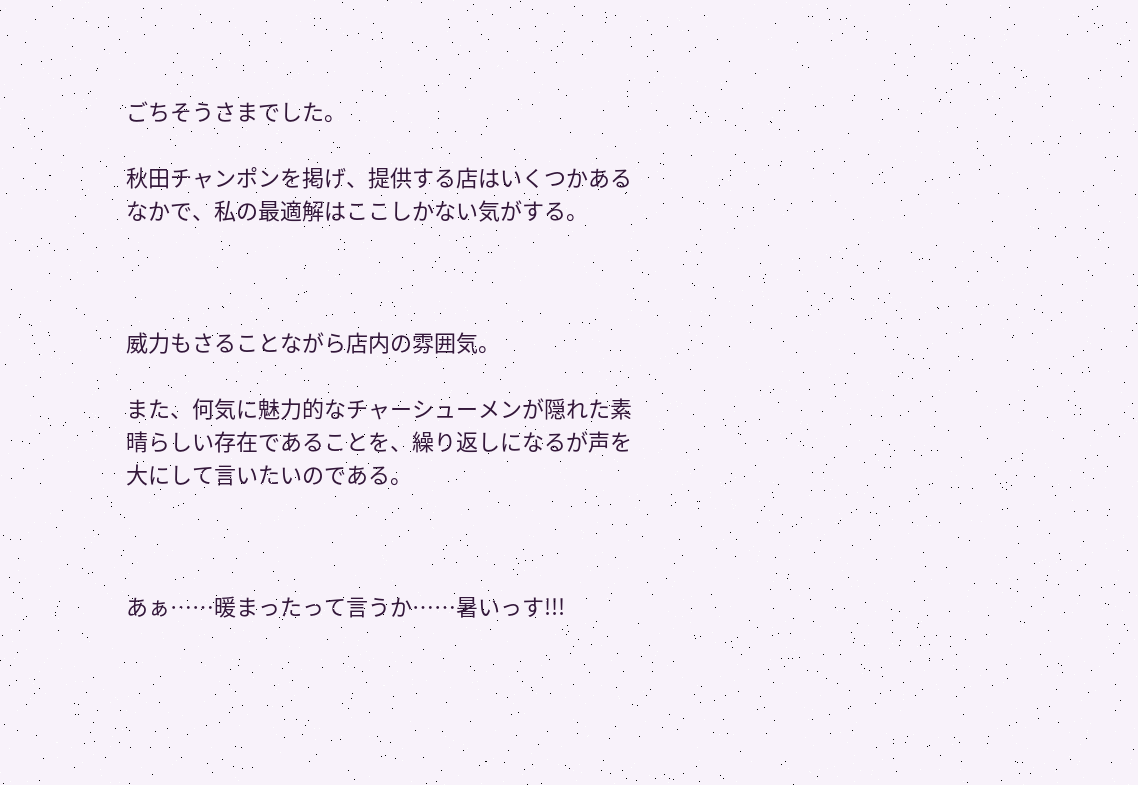ごちそうさまでした。

秋田チャンポンを掲げ、提供する店はいくつかあるなかで、私の最適解はここしかない気がする。



威力もさることながら店内の雰囲気。

また、何気に魅力的なチャーシューメンが隠れた素晴らしい存在であることを、繰り返しになるが声を大にして言いたいのである。



あぁ⋯⋯暖まったって言うか⋯⋯暑いっす!!!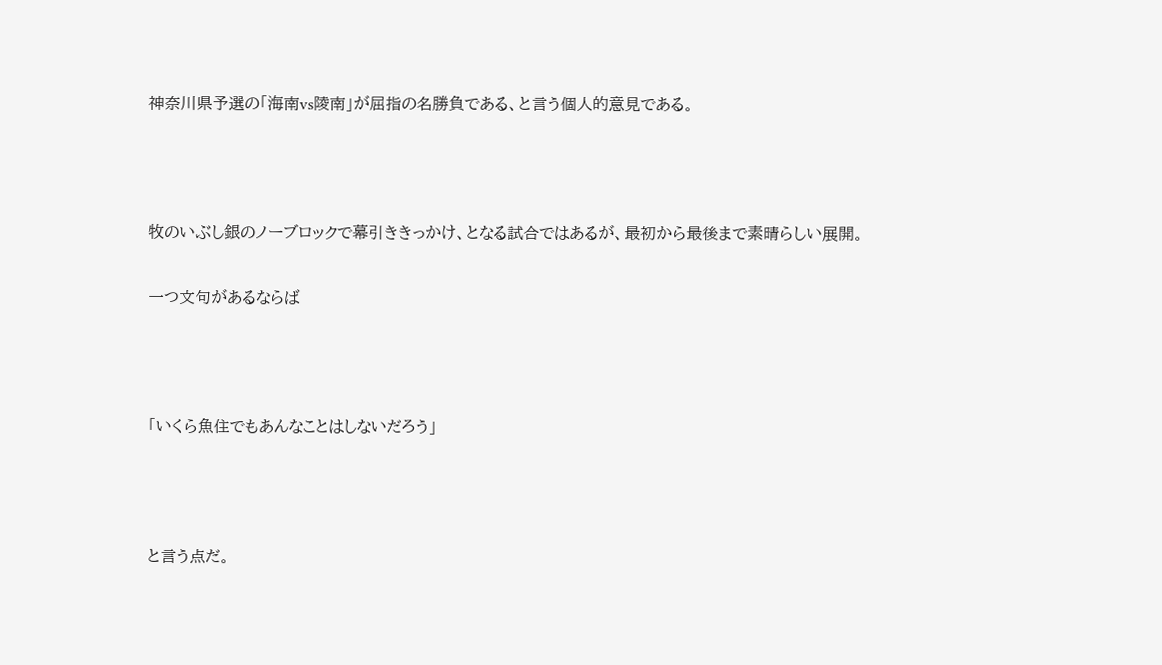神奈川県予選の「海南vs陵南」が屈指の名勝負である、と言う個人的意見である。



牧のいぶし銀のノーブロックで幕引ききっかけ、となる試合ではあるが、最初から最後まで素晴らしい展開。

一つ文句があるならば



「いくら魚住でもあんなことはしないだろう」



と言う点だ。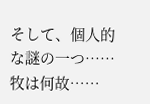そして、個人的な謎の一つ⋯⋯牧は何故⋯⋯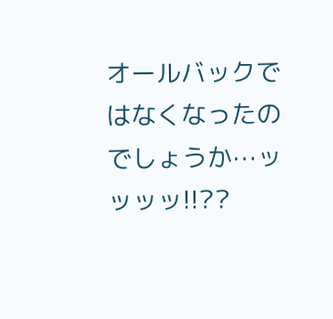オールバックではなくなったのでしょうか⋯ッッッッ!!??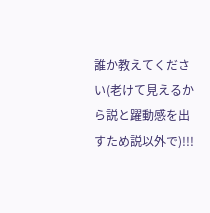誰か教えてください(老けて見えるから説と躍動感を出すため説以外で)!!!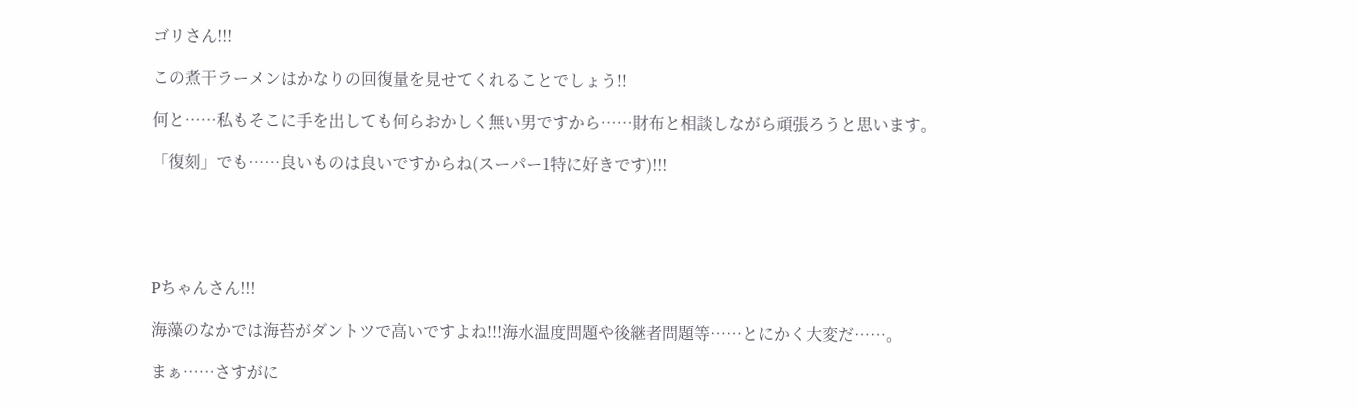ゴリさん!!!

この煮干ラーメンはかなりの回復量を見せてくれることでしょう!!

何と⋯⋯私もそこに手を出しても何らおかしく無い男ですから⋯⋯財布と相談しながら頑張ろうと思います。

「復刻」でも⋯⋯良いものは良いですからね(スーパー1特に好きです)!!!





Pちゃんさん!!!

海藻のなかでは海苔がダントツで高いですよね!!!海水温度問題や後継者問題等⋯⋯とにかく大変だ⋯⋯。

まぁ⋯⋯さすがに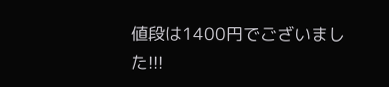値段は1400円でございました!!!